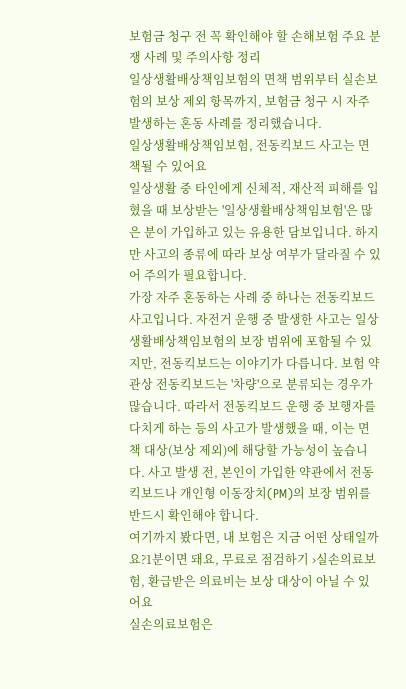보험금 청구 전 꼭 확인해야 할 손해보험 주요 분쟁 사례 및 주의사항 정리
일상생활배상책임보험의 면책 범위부터 실손보험의 보상 제외 항목까지, 보험금 청구 시 자주 발생하는 혼동 사례를 정리했습니다.
일상생활배상책임보험, 전동킥보드 사고는 면책될 수 있어요
일상생활 중 타인에게 신체적, 재산적 피해를 입혔을 때 보상받는 '일상생활배상책임보험'은 많은 분이 가입하고 있는 유용한 담보입니다. 하지만 사고의 종류에 따라 보상 여부가 달라질 수 있어 주의가 필요합니다.
가장 자주 혼동하는 사례 중 하나는 전동킥보드 사고입니다. 자전거 운행 중 발생한 사고는 일상생활배상책임보험의 보장 범위에 포함될 수 있지만, 전동킥보드는 이야기가 다릅니다. 보험 약관상 전동킥보드는 '차량'으로 분류되는 경우가 많습니다. 따라서 전동킥보드 운행 중 보행자를 다치게 하는 등의 사고가 발생했을 때, 이는 면책 대상(보상 제외)에 해당할 가능성이 높습니다. 사고 발생 전, 본인이 가입한 약관에서 전동킥보드나 개인형 이동장치(PM)의 보장 범위를 반드시 확인해야 합니다.
여기까지 봤다면, 내 보험은 지금 어떤 상태일까요?1분이면 돼요, 무료로 점검하기 ›실손의료보험, 환급받은 의료비는 보상 대상이 아닐 수 있어요
실손의료보험은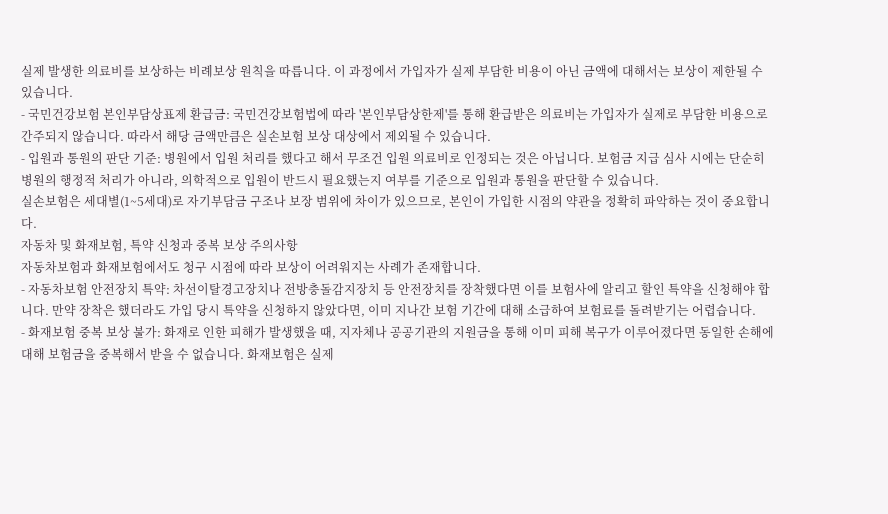실제 발생한 의료비를 보상하는 비례보상 원칙을 따릅니다. 이 과정에서 가입자가 실제 부담한 비용이 아닌 금액에 대해서는 보상이 제한될 수 있습니다.
- 국민건강보험 본인부담상표제 환급금: 국민건강보험법에 따라 '본인부담상한제'를 통해 환급받은 의료비는 가입자가 실제로 부담한 비용으로 간주되지 않습니다. 따라서 해당 금액만큼은 실손보험 보상 대상에서 제외될 수 있습니다.
- 입원과 통원의 판단 기준: 병원에서 입원 처리를 했다고 해서 무조건 입원 의료비로 인정되는 것은 아닙니다. 보험금 지급 심사 시에는 단순히 병원의 행정적 처리가 아니라, 의학적으로 입원이 반드시 필요했는지 여부를 기준으로 입원과 통원을 판단할 수 있습니다.
실손보험은 세대별(1~5세대)로 자기부담금 구조나 보장 범위에 차이가 있으므로, 본인이 가입한 시점의 약관을 정확히 파악하는 것이 중요합니다.
자동차 및 화재보험, 특약 신청과 중복 보상 주의사항
자동차보험과 화재보험에서도 청구 시점에 따라 보상이 어려워지는 사례가 존재합니다.
- 자동차보험 안전장치 특약: 차선이탈경고장치나 전방충돌감지장치 등 안전장치를 장착했다면 이를 보험사에 알리고 할인 특약을 신청해야 합니다. 만약 장착은 했더라도 가입 당시 특약을 신청하지 않았다면, 이미 지나간 보험 기간에 대해 소급하여 보험료를 돌려받기는 어렵습니다.
- 화재보험 중복 보상 불가: 화재로 인한 피해가 발생했을 때, 지자체나 공공기관의 지원금을 통해 이미 피해 복구가 이루어졌다면 동일한 손해에 대해 보험금을 중복해서 받을 수 없습니다. 화재보험은 실제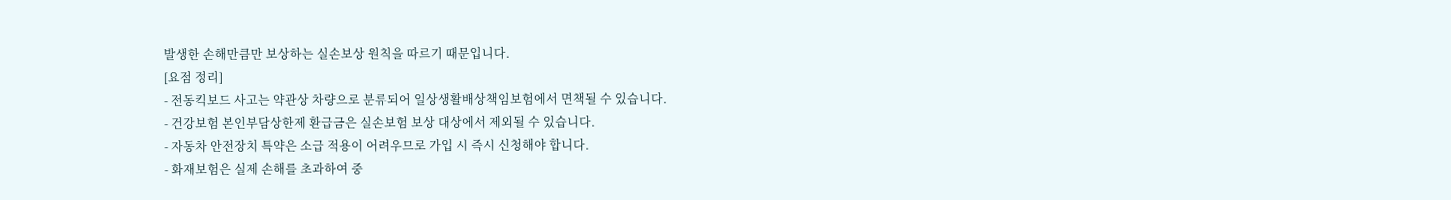발생한 손해만큼만 보상하는 실손보상 원칙을 따르기 때문입니다.
[요점 정리]
- 전동킥보드 사고는 약관상 차량으로 분류되어 일상생활배상책임보험에서 면책될 수 있습니다.
- 건강보험 본인부담상한제 환급금은 실손보험 보상 대상에서 제외될 수 있습니다.
- 자동차 안전장치 특약은 소급 적용이 어려우므로 가입 시 즉시 신청해야 합니다.
- 화재보험은 실제 손해를 초과하여 중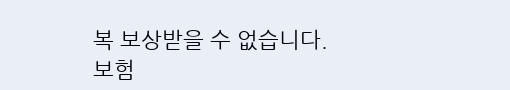복 보상받을 수 없습니다.
보험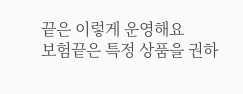끝은 이렇게 운영해요
보험끝은 특정 상품을 권하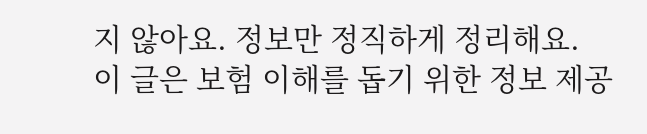지 않아요. 정보만 정직하게 정리해요.
이 글은 보험 이해를 돕기 위한 정보 제공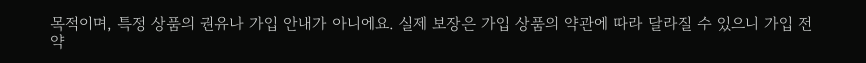목적이며, 특정 상품의 권유나 가입 안내가 아니에요. 실제 보장은 가입 상품의 약관에 따라 달라질 수 있으니 가입 전 약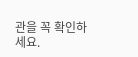관을 꼭 확인하세요.